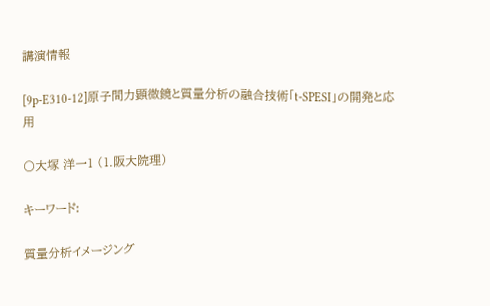講演情報

[9p-E310-12]原子間力顕微鏡と質量分析の融合技術「t-SPESI」の開発と応用

〇大塚 洋一1 (1.阪大院理)

キーワード:

質量分析イメージング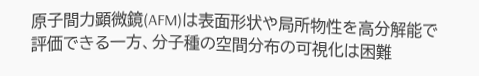原子間力顕微鏡(AFM)は表面形状や局所物性を高分解能で評価できる一方、分子種の空間分布の可視化は困難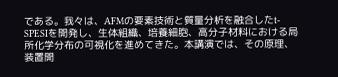である。我々は、AFMの要素技術と質量分析を融合したt-SPESIを開発し、生体組織、培養細胞、高分子材料における局所化学分布の可視化を進めてきた。本講演では、その原理、装置開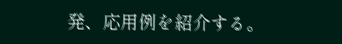発、応用例を紹介する。